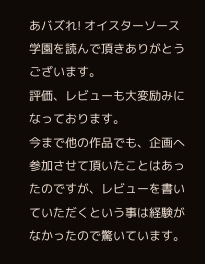あバズれ! オイスターソース学園を読んで頂きありがとうございます。
評価、レビューも大変励みになっております。
今まで他の作品でも、企画へ参加させて頂いたことはあったのですが、レビューを書いていただくという事は経験がなかったので驚いています。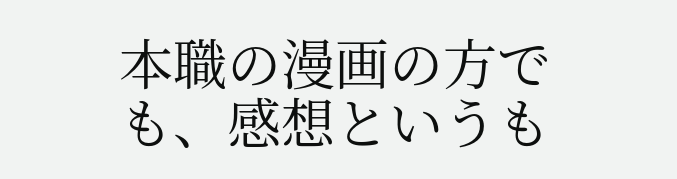本職の漫画の方でも、感想というも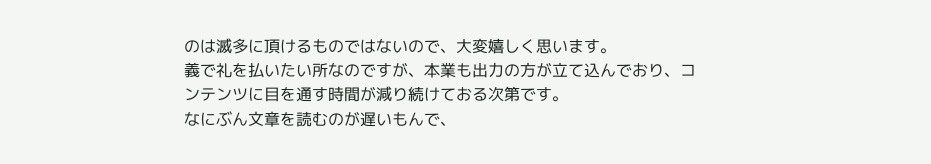のは滅多に頂けるものではないので、大変嬉しく思います。
義で礼を払いたい所なのですが、本業も出力の方が立て込んでおり、コンテンツに目を通す時間が減り続けておる次第です。
なにぶん文章を読むのが遅いもんで、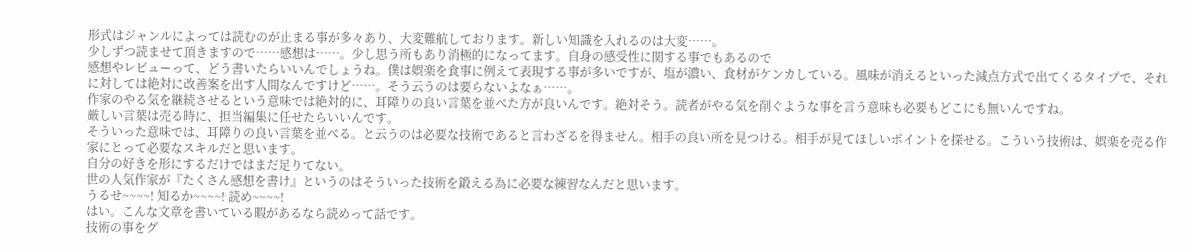形式はジャンルによっては読むのが止まる事が多々あり、大変難航しております。新しい知識を入れるのは大変……。
少しずつ読ませて頂きますので……感想は……。少し思う所もあり消極的になってます。自身の感受性に関する事でもあるので
感想やレビューって、どう書いたらいいんでしょうね。僕は娯楽を食事に例えて表現する事が多いですが、塩が濃い、食材がケンカしている。風味が消えるといった減点方式で出てくるタイプで、それに対しては絶対に改善案を出す人間なんですけど……。そう云うのは要らないよなぁ……。
作家のやる気を継続させるという意味では絶対的に、耳障りの良い言葉を並べた方が良いんです。絶対そう。読者がやる気を削ぐような事を言う意味も必要もどこにも無いんですね。
厳しい言葉は売る時に、担当編集に任せたらいいんです。
そういった意味では、耳障りの良い言葉を並べる。と云うのは必要な技術であると言わざるを得ません。相手の良い所を見つける。相手が見てほしいポイントを探せる。こういう技術は、娯楽を売る作家にとって必要なスキルだと思います。
自分の好きを形にするだけではまだ足りてない。
世の人気作家が『たくさん感想を書け』というのはそういった技術を鍛える為に必要な練習なんだと思います。
うるせ~~~~! 知るか~~~~! 読め~~~~!
はい。こんな文章を書いている暇があるなら読めって話です。
技術の事をグ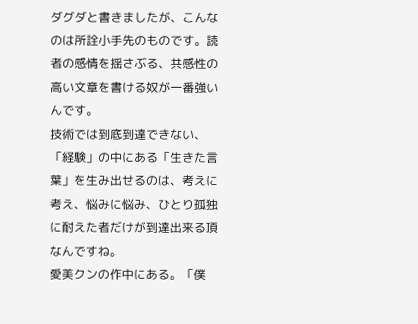ダグダと書きましたが、こんなのは所詮小手先のものです。読者の感情を揺さぶる、共感性の高い文章を書ける奴が一番強いんです。
技術では到底到達できない、「経験」の中にある「生きた言葉」を生み出せるのは、考えに考え、悩みに悩み、ひとり孤独に耐えた者だけが到達出来る頂なんですね。
愛美クンの作中にある。「僕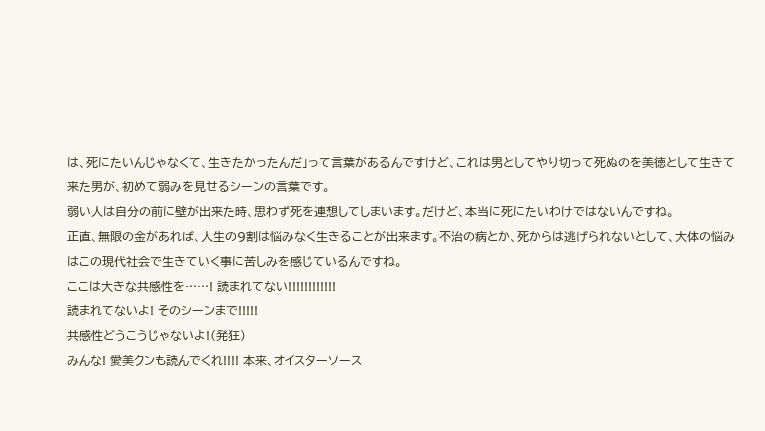は、死にたいんじゃなくて、生きたかったんだ」って言葉があるんですけど、これは男としてやり切って死ぬのを美徳として生きて来た男が、初めて弱みを見せるシーンの言葉です。
弱い人は自分の前に壁が出来た時、思わず死を連想してしまいます。だけど、本当に死にたいわけではないんですね。
正直、無限の金があれば、人生の9割は悩みなく生きることが出来ます。不治の病とか、死からは逃げられないとして、大体の悩みはこの現代社会で生きていく事に苦しみを感じているんですね。
ここは大きな共感性を……! 読まれてない!!!!!!!!!!!!
読まれてないよ! そのシーンまで!!!!!
共感性どうこうじゃないよ!(発狂)
みんな! 愛美クンも読んでくれ!!!! 本来、オイスターソース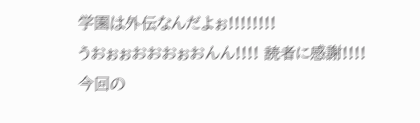学園は外伝なんだよぉ!!!!!!!!
うおぉぉおおおぉおんん!!!! 読者に感謝!!!!
今回の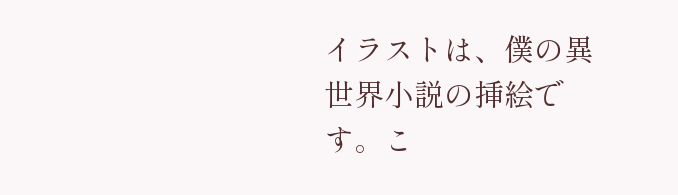イラストは、僕の異世界小説の挿絵です。こ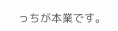っちが本業です。